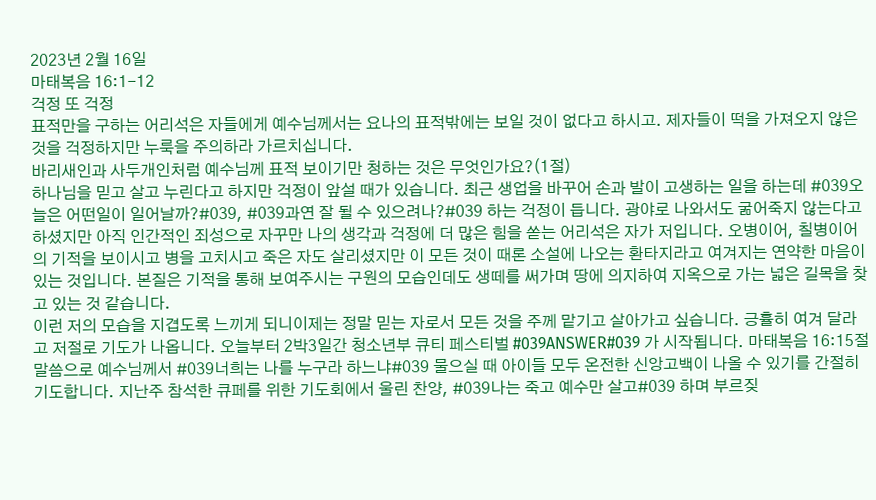2023년 2월 16일
마태복음 16:1-12
걱정 또 걱정
표적만을 구하는 어리석은 자들에게 예수님께서는 요나의 표적밖에는 보일 것이 없다고 하시고. 제자들이 떡을 가져오지 않은 것을 걱정하지만 누룩을 주의하라 가르치십니다.
바리새인과 사두개인처럼 예수님께 표적 보이기만 청하는 것은 무엇인가요?(1절)
하나님을 믿고 살고 누린다고 하지만 걱정이 앞설 때가 있습니다. 최근 생업을 바꾸어 손과 발이 고생하는 일을 하는데 #039오늘은 어떤일이 일어날까?#039, #039과연 잘 될 수 있으려나?#039 하는 걱정이 듭니다. 광야로 나와서도 굶어죽지 않는다고 하셨지만 아직 인간적인 죄성으로 자꾸만 나의 생각과 걱정에 더 많은 힘을 쏟는 어리석은 자가 저입니다. 오병이어, 칠병이어의 기적을 보이시고 병을 고치시고 죽은 자도 살리셨지만 이 모든 것이 때론 소설에 나오는 환타지라고 여겨지는 연약한 마음이 있는 것입니다. 본질은 기적을 통해 보여주시는 구원의 모습인데도 생떼를 써가며 땅에 의지하여 지옥으로 가는 넓은 길목을 찾고 있는 것 같습니다.
이런 저의 모습을 지겹도록 느끼게 되니이제는 정말 믿는 자로서 모든 것을 주께 맡기고 살아가고 싶습니다. 긍휼히 여겨 달라고 저절로 기도가 나옵니다. 오늘부터 2박3일간 청소년부 큐티 페스티벌 #039ANSWER#039 가 시작됩니다. 마태복음 16:15절 말씀으로 예수님께서 #039너희는 나를 누구라 하느냐#039 물으실 때 아이들 모두 온전한 신앙고백이 나올 수 있기를 간절히 기도합니다. 지난주 참석한 큐페를 위한 기도회에서 울린 찬양, #039나는 죽고 예수만 살고#039 하며 부르짖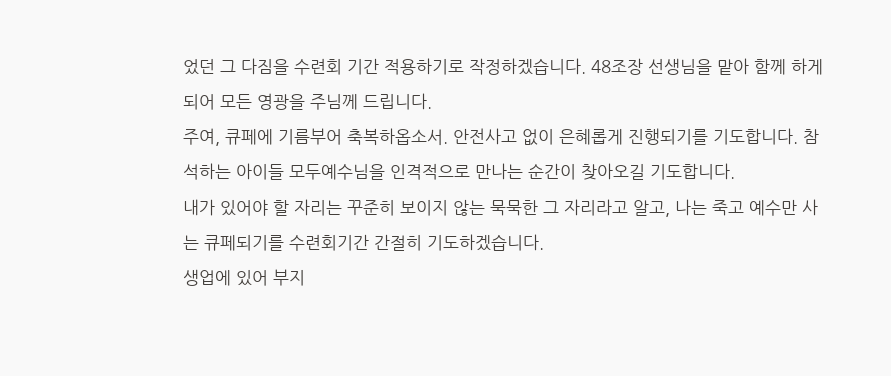었던 그 다짐을 수련회 기간 적용하기로 작정하겠습니다. 48조장 선생님을 맡아 함께 하게 되어 모든 영광을 주님께 드립니다.
주여, 큐페에 기름부어 축복하옵소서. 안전사고 없이 은혜롭게 진행되기를 기도합니다. 참석하는 아이들 모두예수님을 인격적으로 만나는 순간이 찾아오길 기도합니다.
내가 있어야 할 자리는 꾸준히 보이지 않는 묵묵한 그 자리라고 알고, 나는 죽고 예수만 사는 큐페되기를 수련회기간 간절히 기도하겠습니다.
생업에 있어 부지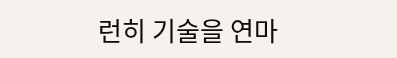런히 기술을 연마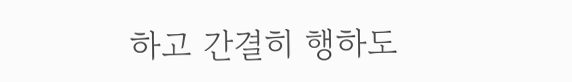하고 간결히 행하도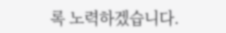록 노력하겠습니다.